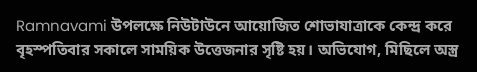Ramnavami উপলক্ষে নিউটাউনে আয়োজিত শোভাযাত্রাকে কেন্দ্র করে বৃহস্পতিবার সকালে সাময়িক উত্তেজনার সৃষ্টি হয়। অভিযোগ, মিছিলে অস্ত্র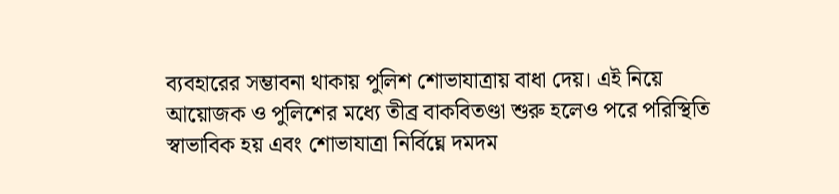ব্যবহারের সম্ভাবনা থাকায় পুলিশ শোভাযাত্রায় বাধা দেয়। এই নিয়ে আয়োজক ও পুলিশের মধ্যে তীব্র বাকবিতণ্ডা শুরু হলেও পরে পরিস্থিতি স্বাভাবিক হয় এবং শোভাযাত্রা নির্বিঘ্নে দমদম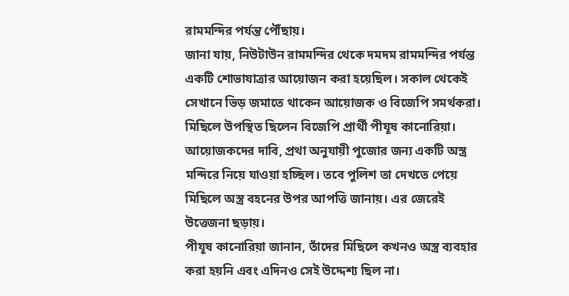রামমন্দির পর্যন্ত পৌঁছায়।
জানা যায়, নিউটাউন রামমন্দির থেকে দমদম রামমন্দির পর্যন্ত একটি শোভাযাত্রার আয়োজন করা হয়েছিল। সকাল থেকেই সেখানে ভিড় জমাতে থাকেন আয়োজক ও বিজেপি সমর্থকরা। মিছিলে উপস্থিত ছিলেন বিজেপি প্রার্থী পীযূষ কানোরিয়া। আয়োজকদের দাবি, প্রথা অনুযায়ী পুজোর জন্য একটি অস্ত্র মন্দিরে নিয়ে যাওয়া হচ্ছিল। তবে পুলিশ তা দেখতে পেয়ে মিছিলে অস্ত্র বহনের উপর আপত্তি জানায়। এর জেরেই উত্তেজনা ছড়ায়।
পীযূষ কানোরিয়া জানান, তাঁদের মিছিলে কখনও অস্ত্র ব্যবহার করা হয়নি এবং এদিনও সেই উদ্দেশ্য ছিল না।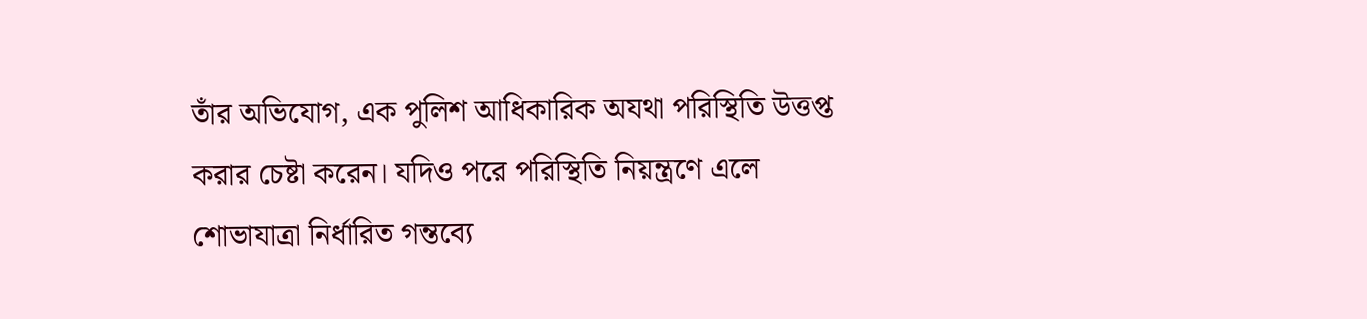তাঁর অভিযোগ, এক পুলিশ আধিকারিক অযথা পরিস্থিতি উত্তপ্ত করার চেষ্টা করেন। যদিও পরে পরিস্থিতি নিয়ন্ত্রণে এলে শোভাযাত্রা নির্ধারিত গন্তব্যে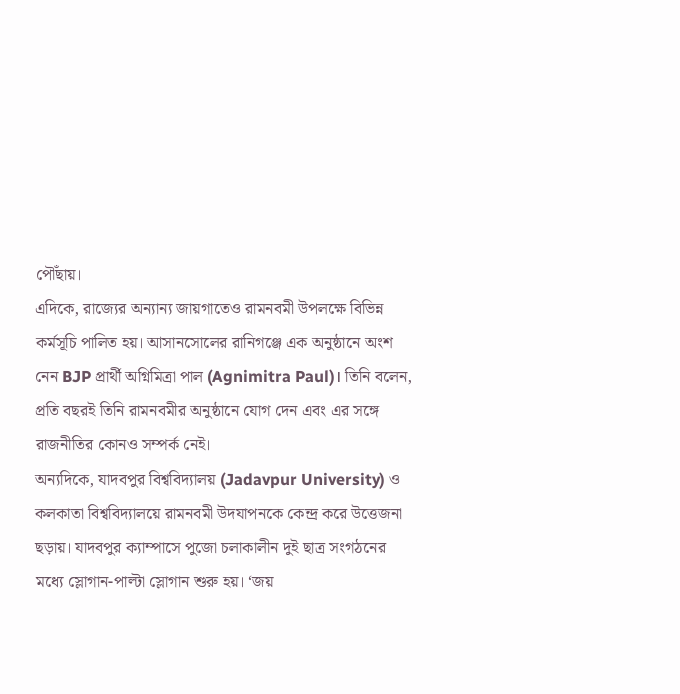পৌঁছায়।
এদিকে, রাজ্যের অন্যান্য জায়গাতেও রামনবমী উপলক্ষে বিভিন্ন কর্মসূচি পালিত হয়। আসানসোলের রানিগঞ্জে এক অনুষ্ঠানে অংশ নেন BJP প্রার্থী অগ্নিমিত্রা পাল (Agnimitra Paul)। তিনি বলেন, প্রতি বছরই তিনি রামনবমীর অনুষ্ঠানে যোগ দেন এবং এর সঙ্গে রাজনীতির কোনও সম্পর্ক নেই।
অন্যদিকে, যাদবপুর বিশ্ববিদ্যালয় (Jadavpur University) ও কলকাতা বিশ্ববিদ্যালয়ে রামনবমী উদযাপনকে কেন্দ্র করে উত্তেজনা ছড়ায়। যাদবপুর ক্যাম্পাসে পুজো চলাকালীন দুই ছাত্র সংগঠনের মধ্যে স্লোগান-পাল্টা স্লোগান শুরু হয়। ‘জয়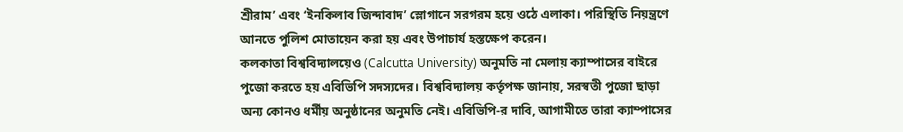শ্রীরাম’ এবং ‘ইনকিলাব জিন্দাবাদ’ স্লোগানে সরগরম হয়ে ওঠে এলাকা। পরিস্থিতি নিয়ন্ত্রণে আনতে পুলিশ মোতায়েন করা হয় এবং উপাচার্য হস্তক্ষেপ করেন।
কলকাতা বিশ্ববিদ্যালয়েও (Calcutta University) অনুমতি না মেলায় ক্যাম্পাসের বাইরে পুজো করতে হয় এবিভিপি সদস্যদের। বিশ্ববিদ্যালয় কর্তৃপক্ষ জানায়, সরস্বতী পুজো ছাড়া অন্য কোনও ধর্মীয় অনুষ্ঠানের অনুমতি নেই। এবিভিপি-র দাবি, আগামীতে তারা ক্যাম্পাসের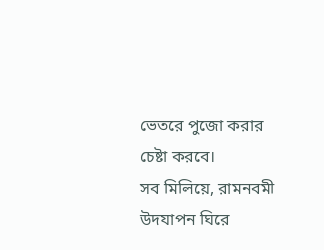ভেতরে পুজো করার চেষ্টা করবে।
সব মিলিয়ে, রামনবমী উদযাপন ঘিরে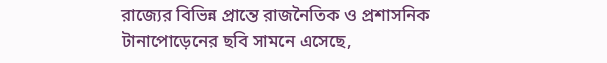রাজ্যের বিভিন্ন প্রান্তে রাজনৈতিক ও প্রশাসনিক টানাপোড়েনের ছবি সামনে এসেছে,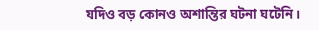যদিও বড় কোনও অশান্তির ঘটনা ঘটেনি।